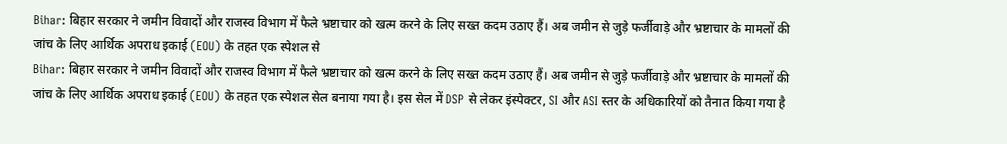Bihar: बिहार सरकार ने जमीन विवादों और राजस्व विभाग में फैले भ्रष्टाचार को खत्म करने के लिए सख्त कदम उठाए हैं। अब जमीन से जुड़े फर्जीवाड़े और भ्रष्टाचार के मामलों की जांच के लिए आर्थिक अपराध इकाई (EOU) के तहत एक स्पेशल से
Bihar: बिहार सरकार ने जमीन विवादों और राजस्व विभाग में फैले भ्रष्टाचार को खत्म करने के लिए सख्त कदम उठाए हैं। अब जमीन से जुड़े फर्जीवाड़े और भ्रष्टाचार के मामलों की जांच के लिए आर्थिक अपराध इकाई (EOU) के तहत एक स्पेशल सेल बनाया गया है। इस सेल में DSP से लेकर इंस्पेक्टर, SI और ASI स्तर के अधिकारियों को तैनात किया गया है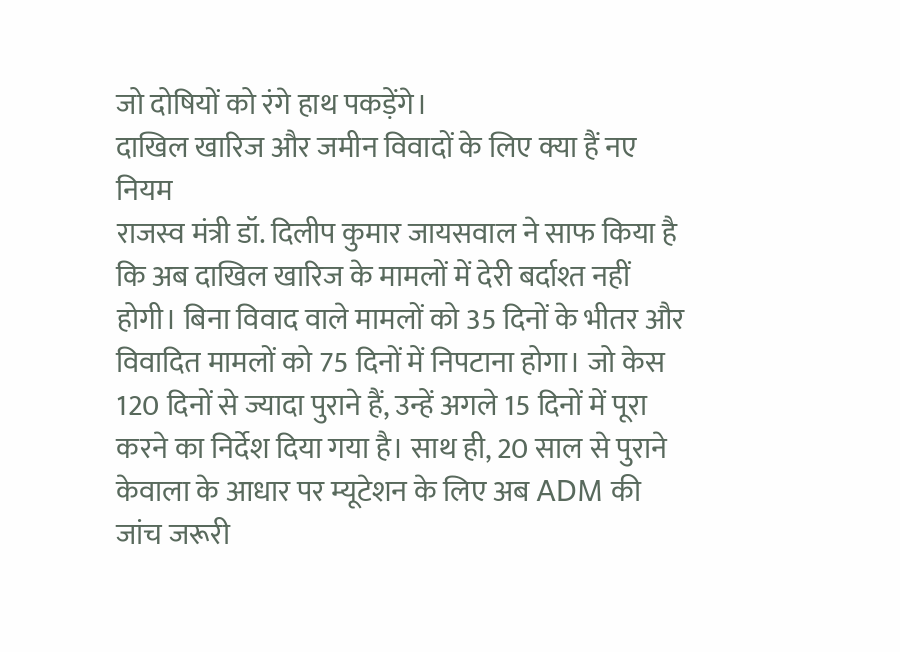जो दोषियों को रंगे हाथ पकड़ेंगे।
दाखिल खारिज और जमीन विवादों के लिए क्या हैं नए नियम
राजस्व मंत्री डॉ. दिलीप कुमार जायसवाल ने साफ किया है कि अब दाखिल खारिज के मामलों में देरी बर्दाश्त नहीं होगी। बिना विवाद वाले मामलों को 35 दिनों के भीतर और विवादित मामलों को 75 दिनों में निपटाना होगा। जो केस 120 दिनों से ज्यादा पुराने हैं, उन्हें अगले 15 दिनों में पूरा करने का निर्देश दिया गया है। साथ ही, 20 साल से पुराने केवाला के आधार पर म्यूटेशन के लिए अब ADM की जांच जरूरी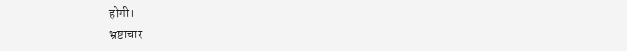होगी।
भ्रष्टाचार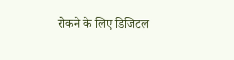रोकने के लिए डिजिटल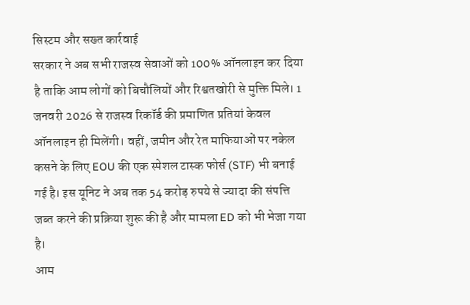सिस्टम और सख्त कार्रवाई
सरकार ने अब सभी राजस्व सेवाओं को 100% ऑनलाइन कर दिया है ताकि आम लोगों को बिचौलियों और रिश्वतखोरी से मुक्ति मिले। 1 जनवरी 2026 से राजस्व रिकॉर्ड की प्रमाणित प्रतियां केवल ऑनलाइन ही मिलेंगी। वहीं, जमीन और रेत माफियाओं पर नकेल कसने के लिए EOU की एक स्पेशल टास्क फोर्स (STF) भी बनाई गई है। इस यूनिट ने अब तक 54 करोड़ रुपये से ज्यादा की संपत्ति जब्त करने की प्रक्रिया शुरू की है और मामला ED को भी भेजा गया है।
आम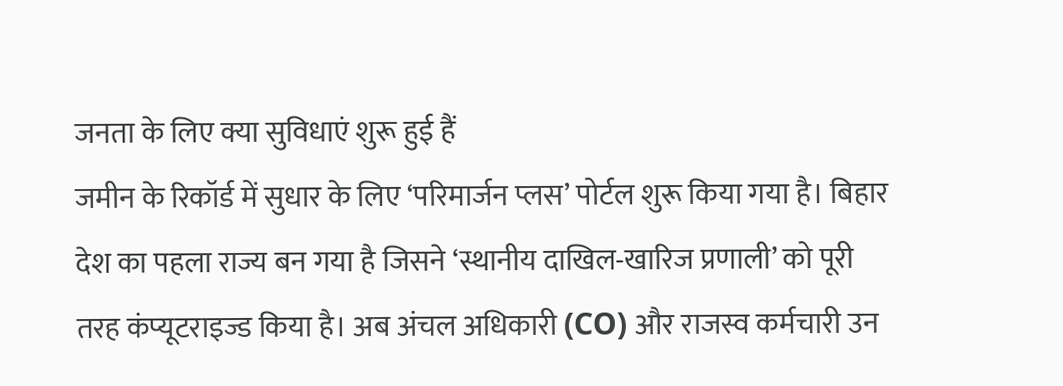जनता के लिए क्या सुविधाएं शुरू हुई हैं
जमीन के रिकॉर्ड में सुधार के लिए ‘परिमार्जन प्लस’ पोर्टल शुरू किया गया है। बिहार देश का पहला राज्य बन गया है जिसने ‘स्थानीय दाखिल-खारिज प्रणाली’ को पूरी तरह कंप्यूटराइज्ड किया है। अब अंचल अधिकारी (CO) और राजस्व कर्मचारी उन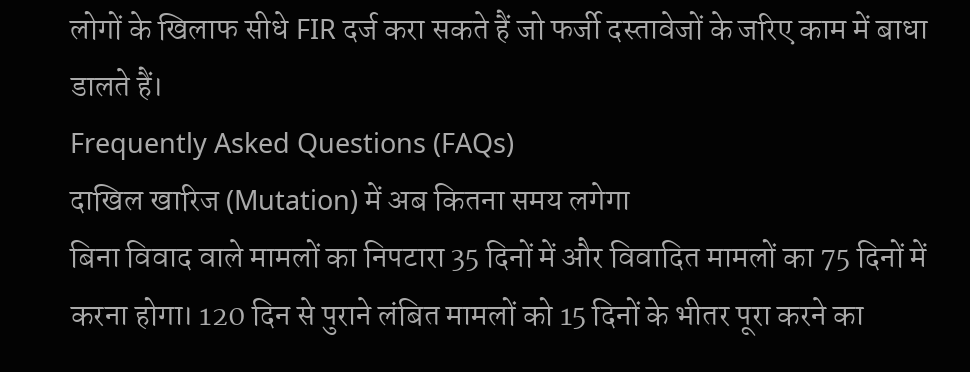लोगों के खिलाफ सीधे FIR दर्ज करा सकते हैं जो फर्जी दस्तावेजों के जरिए काम में बाधा डालते हैं।
Frequently Asked Questions (FAQs)
दाखिल खारिज (Mutation) में अब कितना समय लगेगा
बिना विवाद वाले मामलों का निपटारा 35 दिनों में और विवादित मामलों का 75 दिनों में करना होगा। 120 दिन से पुराने लंबित मामलों को 15 दिनों के भीतर पूरा करने का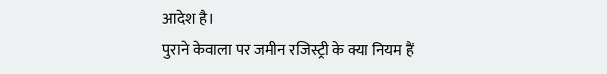आदेश है।
पुराने केवाला पर जमीन रजिस्ट्री के क्या नियम हैं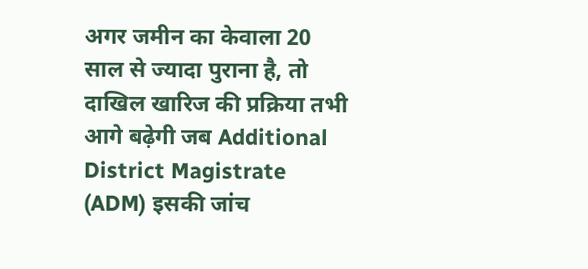अगर जमीन का केवाला 20 साल से ज्यादा पुराना है, तो दाखिल खारिज की प्रक्रिया तभी आगे बढ़ेगी जब Additional District Magistrate (ADM) इसकी जांच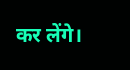कर लेंगे।